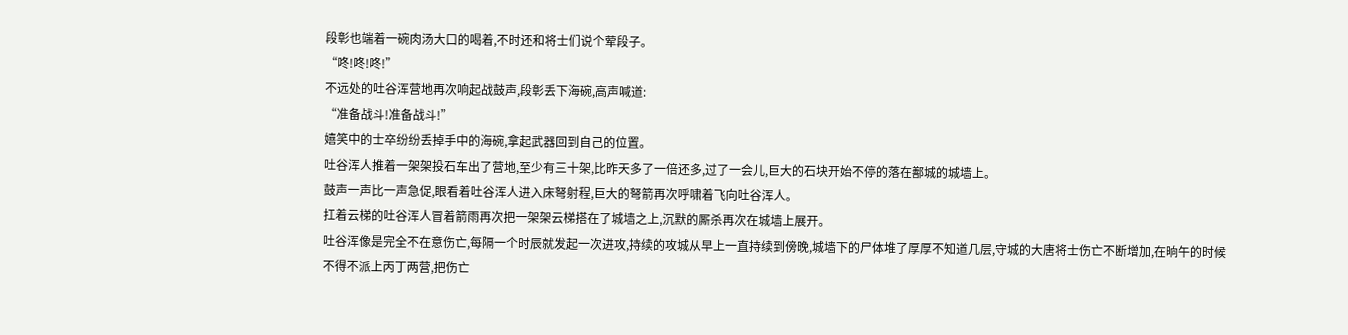段彰也端着一碗肉汤大口的喝着,不时还和将士们说个荤段子。
“咚!咚!咚!”
不远处的吐谷浑营地再次响起战鼓声,段彰丢下海碗,高声喊道:
“准备战斗!准备战斗!”
嬉笑中的士卒纷纷丢掉手中的海碗,拿起武器回到自己的位置。
吐谷浑人推着一架架投石车出了营地,至少有三十架,比昨天多了一倍还多,过了一会儿,巨大的石块开始不停的落在鄯城的城墙上。
鼓声一声比一声急促,眼看着吐谷浑人进入床弩射程,巨大的弩箭再次呼啸着飞向吐谷浑人。
扛着云梯的吐谷浑人冒着箭雨再次把一架架云梯搭在了城墙之上,沉默的厮杀再次在城墙上展开。
吐谷浑像是完全不在意伤亡,每隔一个时辰就发起一次进攻,持续的攻城从早上一直持续到傍晚,城墙下的尸体堆了厚厚不知道几层,守城的大唐将士伤亡不断增加,在晌午的时候不得不派上丙丁两营,把伤亡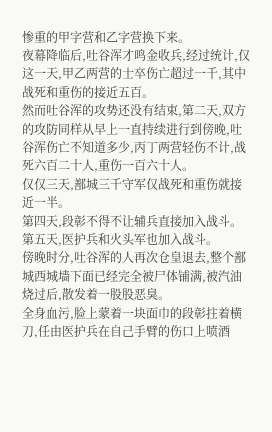惨重的甲字营和乙字营换下来。
夜幕降临后,吐谷浑才鸣金收兵,经过统计,仅这一天,甲乙两营的士卒伤亡超过一千,其中战死和重伤的接近五百。
然而吐谷浑的攻势还没有结束,第二天,双方的攻防同样从早上一直持续进行到傍晚,吐谷浑伤亡不知道多少,丙丁两营轻伤不计,战死六百二十人,重伤一百六十人。
仅仅三天,鄯城三千守军仅战死和重伤就接近一半。
第四天,段彰不得不让辅兵直接加入战斗。
第五天,医护兵和火头军也加入战斗。
傍晚时分,吐谷浑的人再次仓皇退去,整个鄯城西城墙下面已经完全被尸体铺满,被汽油烧过后,散发着一股股恶臭。
全身血污,脸上蒙着一块面巾的段彰拄着横刀,任由医护兵在自己手臂的伤口上喷酒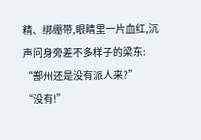精、绑绷带,眼睛里一片血红,沉声问身旁差不多样子的梁东:
“鄯州还是没有派人来?”
“没有!”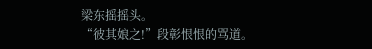梁东摇摇头。
“彼其娘之!”段彰恨恨的骂道。